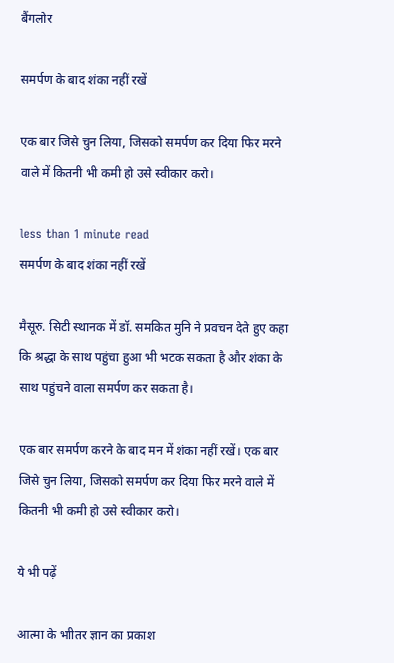बैंगलोर

समर्पण के बाद शंका नहीं रखें

एक बार जिसे चुन लिया, जिसको समर्पण कर दिया फिर मरने वाले में कितनी भी कमी हो उसे स्वीकार करो।

less than 1 minute read
समर्पण के बाद शंका नहीं रखें

मैसूरु. सिटी स्थानक में डॉ. समकित मुनि ने प्रवचन देते हुए कहा कि श्रद्धा के साथ पहुंचा हुआ भी भटक सकता है और शंका के साथ पहुंचने वाला समर्पण कर सकता है।

एक बार समर्पण करने के बाद मन में शंका नहीं रखें। एक बार जिसे चुन लिया, जिसको समर्पण कर दिया फिर मरने वाले में कितनी भी कमी हो उसे स्वीकार करो।

ये भी पढ़ें

आत्मा के भाीतर ज्ञान का प्रकाश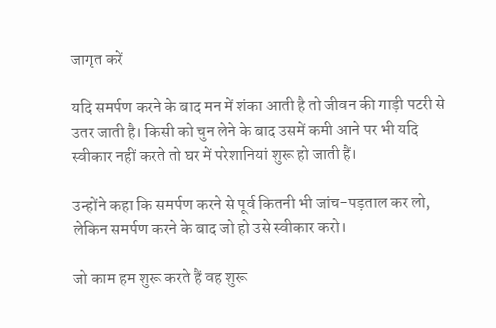जागृत करें

यदि समर्पण करने के बाद मन में शंका आती है तो जीवन की गाड़ी पटरी से उतर जाती है। किसी को चुन लेने के बाद उसमें कमी आने पर भी यदि स्वीकार नहीं करते तो घर में परेशानियां शुरू हो जाती हैं।

उन्होंने कहा कि समर्पण करने से पूर्व कितनी भी जांच-पड़ताल कर लो, लेकिन समर्पण करने के बाद जो हो उसे स्वीकार करो।

जो काम हम शुरू करते हैं वह शुरू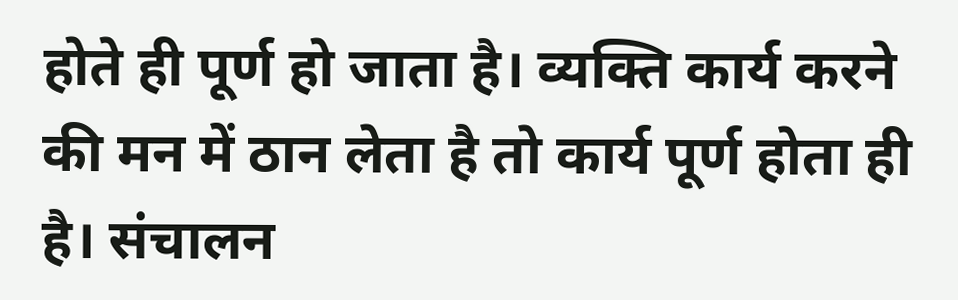होते ही पूर्ण हो जाता है। व्यक्ति कार्य करने की मन में ठान लेता है तो कार्य पूर्ण होता ही है। संचालन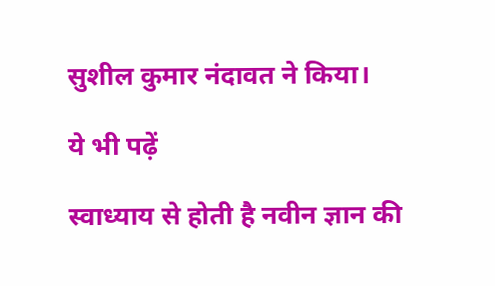सुशील कुमार नंदावत ने किया।

ये भी पढ़ें

स्वाध्याय से होती है नवीन ज्ञान की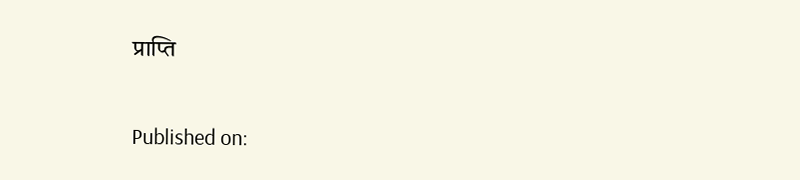प्राप्ति

Published on: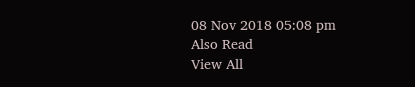08 Nov 2018 05:08 pm
Also Read
View All